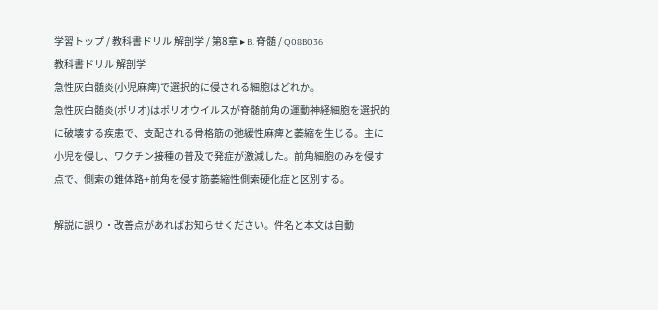学習トップ / 教科書ドリル 解剖学 / 第8章 ▸ B. 脊髄 / Q08B036
教科書ドリル 解剖学
急性灰白髄炎(小児麻痺)で選択的に侵される細胞はどれか。
急性灰白髄炎(ポリオ)はポリオウイルスが脊髄前角の運動神経細胞を選択的に破壊する疾患で、支配される骨格筋の弛緩性麻痺と萎縮を生じる。主に小児を侵し、ワクチン接種の普及で発症が激減した。前角細胞のみを侵す点で、側索の錐体路+前角を侵す筋萎縮性側索硬化症と区別する。

解説に誤り・改善点があればお知らせください。件名と本文は自動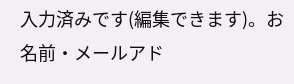入力済みです(編集できます)。お名前・メールアド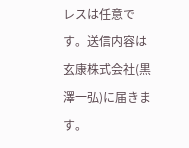レスは任意です。送信内容は玄康株式会社(黒澤一弘)に届きます。